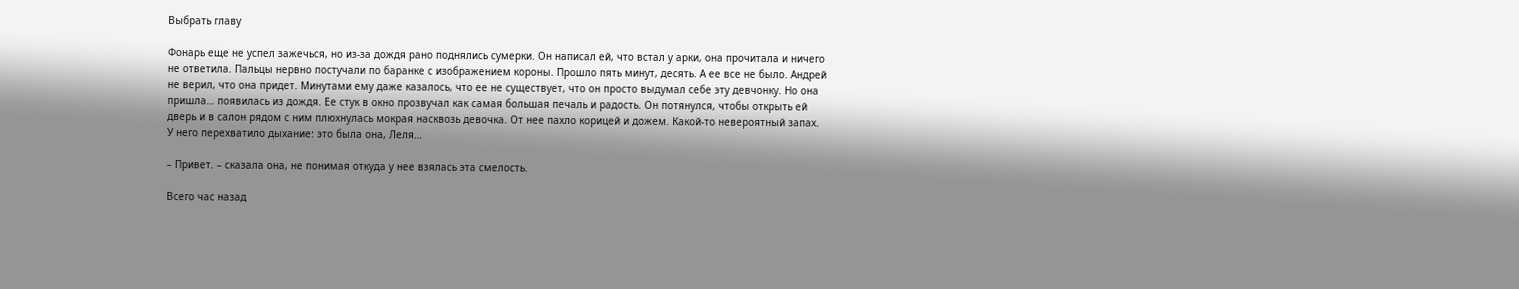Выбрать главу

Фонарь еще не успел зажечься, но из-за дождя рано поднялись сумерки. Он написал ей, что встал у арки, она прочитала и ничего не ответила. Пальцы нервно постучали по баранке с изображением короны. Прошло пять минут, десять. А ее все не было. Андрей не верил, что она придет. Минутами ему даже казалось, что ее не существует, что он просто выдумал себе эту девчонку. Но она пришла… появилась из дождя. Ее стук в окно прозвучал как самая большая печаль и радость. Он потянулся, чтобы открыть ей дверь и в салон рядом с ним плюхнулась мокрая насквозь девочка. От нее пахло корицей и дожем. Какой-то невероятный запах. У него перехватило дыхание: это была она, Леля…

– Привет. – сказала она, не понимая откуда у нее взялась эта смелость.

Всего час назад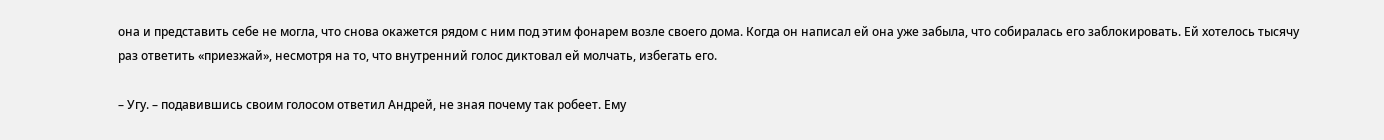она и представить себе не могла, что снова окажется рядом с ним под этим фонарем возле своего дома. Когда он написал ей она уже забыла, что собиралась его заблокировать. Ей хотелось тысячу раз ответить «приезжай», несмотря на то, что внутренний голос диктовал ей молчать, избегать его.

– Угу. – подавившись своим голосом ответил Андрей, не зная почему так робеет. Ему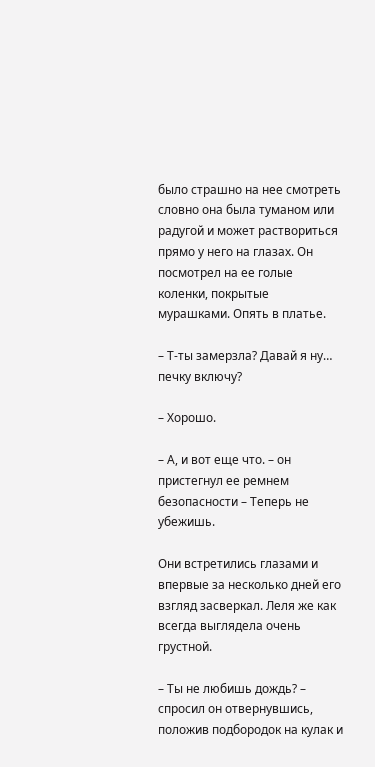было страшно на нее смотреть словно она была туманом или радугой и может раствориться прямо у него на глазах. Он посмотрел на ее голые коленки, покрытые мурашками. Опять в платье.

– Т-ты замерзла? Давай я ну… печку включу?

– Хорошо.

– А, и вот еще что. – он пристегнул ее ремнем безопасности – Теперь не убежишь.

Они встретились глазами и впервые за несколько дней его взгляд засверкал. Леля же как всегда выглядела очень грустной.

– Ты не любишь дождь? – спросил он отвернувшись, положив подбородок на кулак и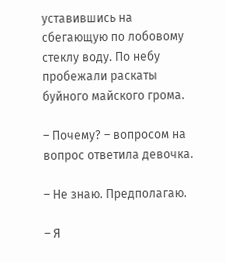уставившись на сбегающую по лобовому стеклу воду. По небу пробежали раскаты буйного майского грома.

– Почему? – вопросом на вопрос ответила девочка.

– Не знаю. Предполагаю.

– Я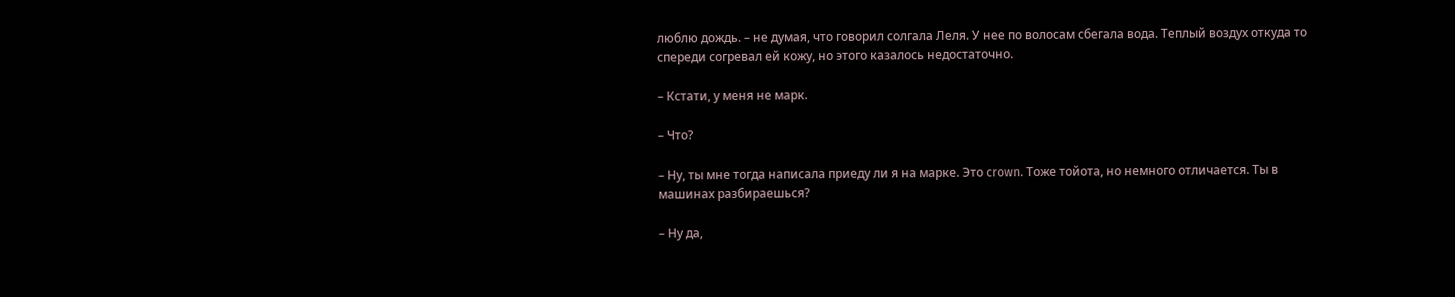люблю дождь. – не думая, что говорил солгала Леля. У нее по волосам сбегала вода. Теплый воздух откуда то спереди согревал ей кожу, но этого казалось недостаточно.

– Кстати, у меня не марк.

– Что?

– Ну, ты мне тогда написала приеду ли я на марке. Это crown. Тоже тойота, но немного отличается. Ты в машинах разбираешься?

– Ну да,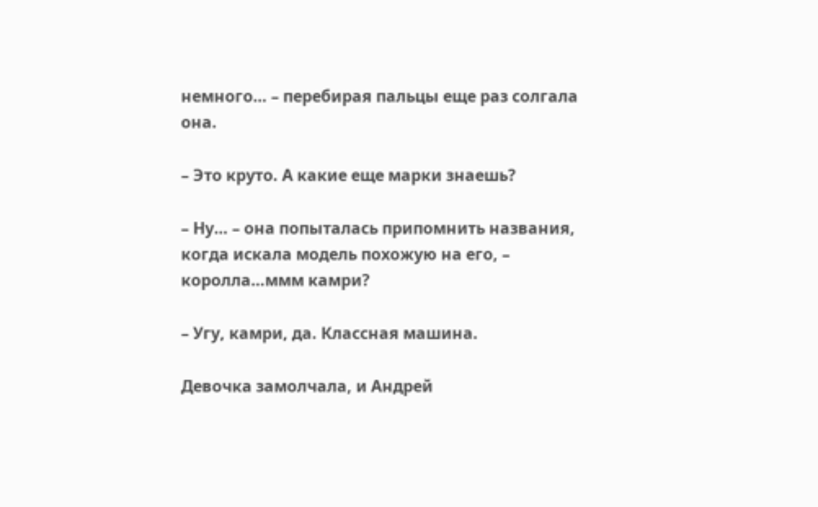немного… – перебирая пальцы еще раз солгала она.

– Это круто. А какие еще марки знаешь?

– Ну… – она попыталась припомнить названия, когда искала модель похожую на его, – королла…ммм камри?

– Угу, камри, да. Классная машина.

Девочка замолчала, и Андрей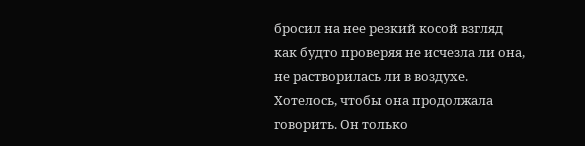бросил на нее резкий косой взгляд как будто проверяя не исчезла ли она, не растворилась ли в воздухе. Хотелось, чтобы она продолжала говорить. Он только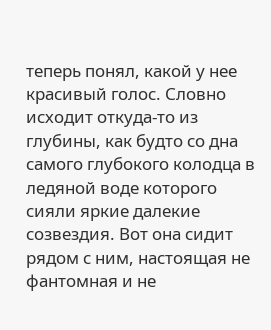теперь понял, какой у нее красивый голос. Словно исходит откуда-то из глубины, как будто со дна самого глубокого колодца в ледяной воде которого сияли яркие далекие созвездия. Вот она сидит рядом с ним, настоящая не фантомная и не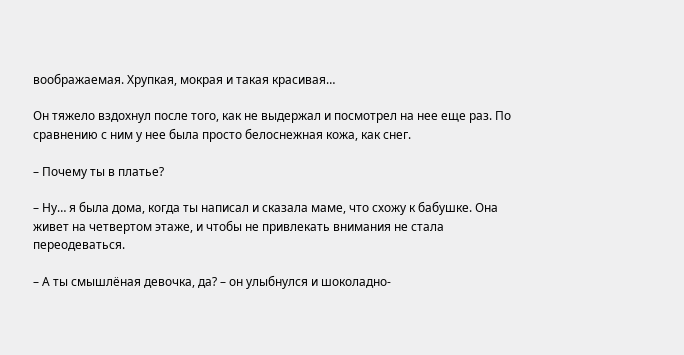воображаемая. Хрупкая, мокрая и такая красивая…

Он тяжело вздохнул после того, как не выдержал и посмотрел на нее еще раз. По сравнению с ним у нее была просто белоснежная кожа, как снег.

– Почему ты в платье?

– Ну… я была дома, когда ты написал и сказала маме, что схожу к бабушке. Она живет на четвертом этаже, и чтобы не привлекать внимания не стала переодеваться.

– А ты смышлёная девочка, да? – он улыбнулся и шоколадно-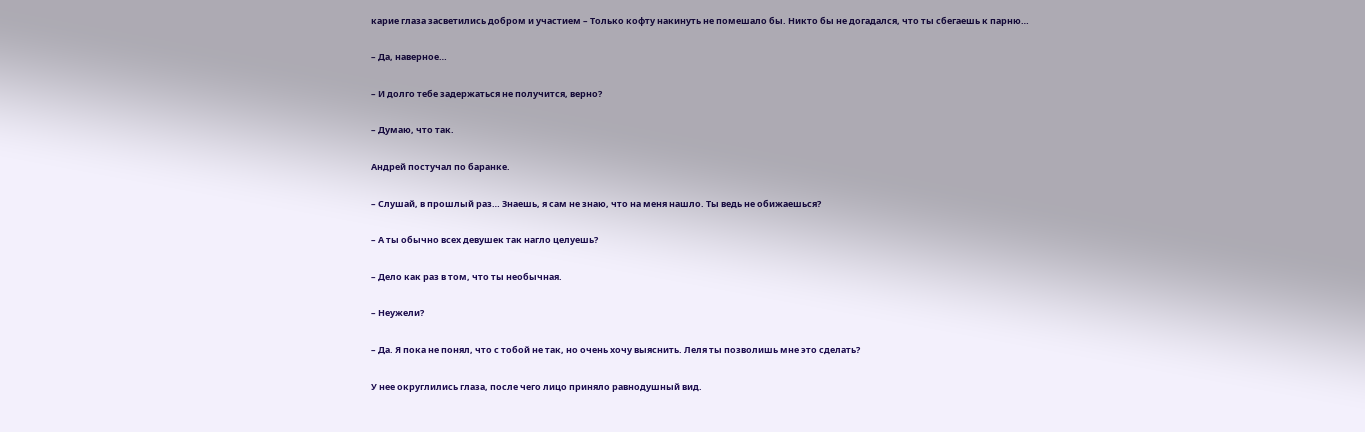карие глаза засветились добром и участием – Только кофту накинуть не помешало бы. Никто бы не догадался, что ты сбегаешь к парню…

– Да, наверное…

– И долго тебе задержаться не получится, верно?

– Думаю, что так.

Андрей постучал по баранке.

– Слушай, в прошлый раз… Знаешь, я сам не знаю, что на меня нашло. Ты ведь не обижаешься?

– А ты обычно всех девушек так нагло целуешь?

– Дело как раз в том, что ты необычная.

– Неужели?

– Да. Я пока не понял, что с тобой не так, но очень хочу выяснить. Леля ты позволишь мне это сделать?

У нее округлились глаза, после чего лицо приняло равнодушный вид.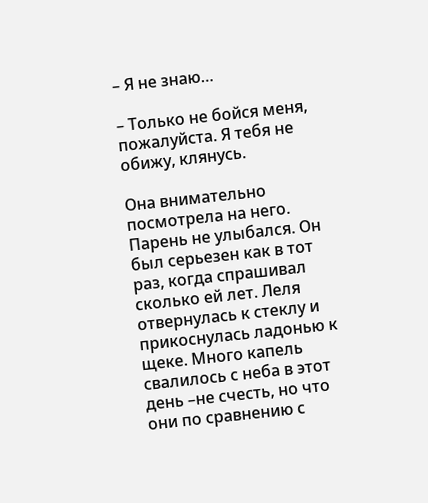– Я не знаю…

– Только не бойся меня, пожалуйста. Я тебя не обижу, клянусь.

Она внимательно посмотрела на него. Парень не улыбался. Он был серьезен как в тот раз, когда спрашивал сколько ей лет. Леля отвернулась к стеклу и прикоснулась ладонью к щеке. Много капель свалилось с неба в этот день –не счесть, но что они по сравнению с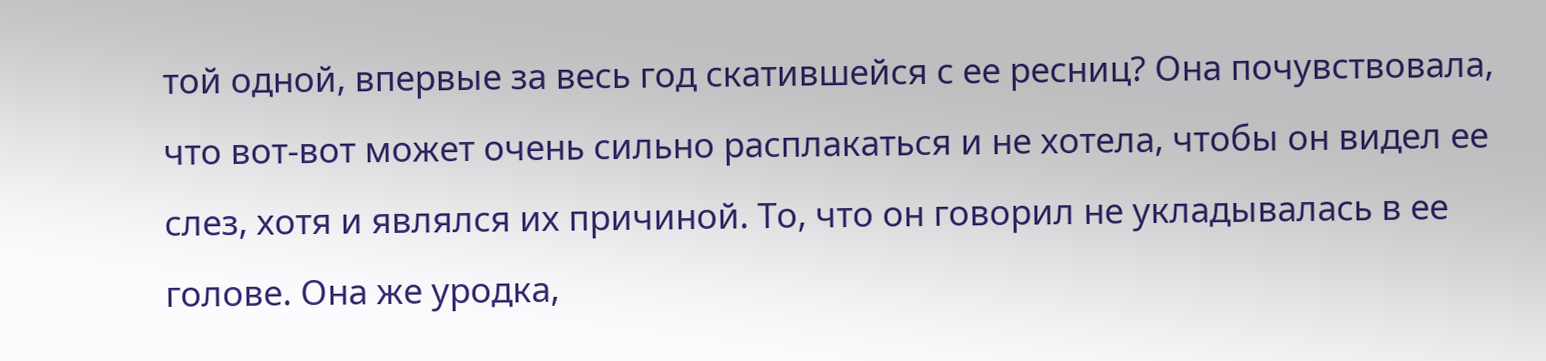той одной, впервые за весь год скатившейся с ее ресниц? Она почувствовала, что вот-вот может очень сильно расплакаться и не хотела, чтобы он видел ее слез, хотя и являлся их причиной. То, что он говорил не укладывалась в ее голове. Она же уродка,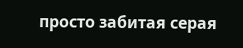просто забитая серая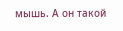мышь. А он такой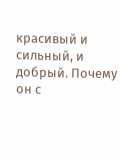красивый и сильный, и добрый. Почему он с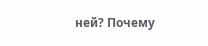ней? Почему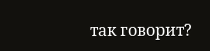так говорит?